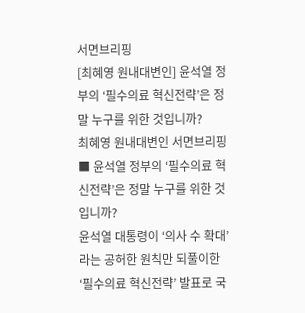서면브리핑
[최혜영 원내대변인] 윤석열 정부의 ‘필수의료 혁신전략’은 정말 누구를 위한 것입니까?
최혜영 원내대변인 서면브리핑
■ 윤석열 정부의 ‘필수의료 혁신전략’은 정말 누구를 위한 것입니까?
윤석열 대통령이 ‘의사 수 확대’라는 공허한 원칙만 되풀이한 ‘필수의료 혁신전략’ 발표로 국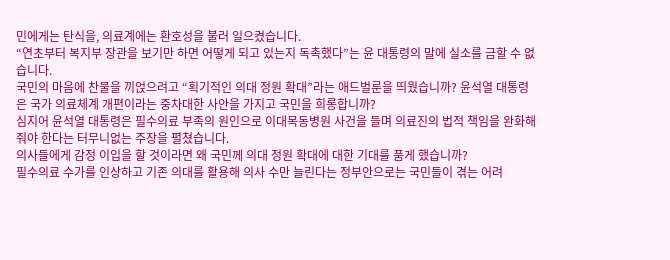민에게는 탄식을, 의료계에는 환호성을 불러 일으켰습니다.
“연초부터 복지부 장관을 보기만 하면 어떻게 되고 있는지 독촉했다”는 윤 대통령의 말에 실소를 금할 수 없습니다.
국민의 마음에 찬물을 끼얹으려고 “획기적인 의대 정원 확대”라는 애드벌룬을 띄웠습니까? 윤석열 대통령은 국가 의료체계 개편이라는 중차대한 사안을 가지고 국민을 희롱합니까?
심지어 윤석열 대통령은 필수의료 부족의 원인으로 이대목동병원 사건을 들며 의료진의 법적 책임을 완화해 줘야 한다는 터무니없는 주장을 펼쳤습니다.
의사들에게 감정 이입을 할 것이라면 왜 국민께 의대 정원 확대에 대한 기대를 품게 했습니까?
필수의료 수가를 인상하고 기존 의대를 활용해 의사 수만 늘린다는 정부안으로는 국민들이 겪는 어려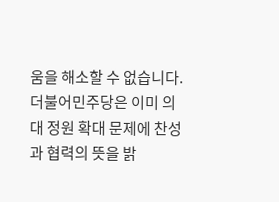움을 해소할 수 없습니다.
더불어민주당은 이미 의대 정원 확대 문제에 찬성과 협력의 뜻을 밝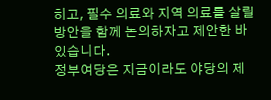히고, 필수 의료와 지역 의료를 살릴 방안을 함께 논의하자고 제안한 바 있습니다.
정부여당은 지금이라도 야당의 제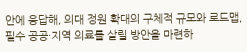안에 응답해, 의대 정원 확대의 구체적 규모와 로드맵, 필수 공공·지역 의료를 살릴 방안을 마련하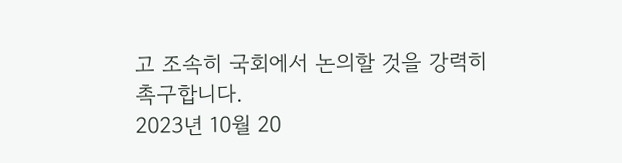고 조속히 국회에서 논의할 것을 강력히 촉구합니다.
2023년 10월 20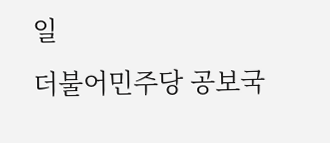일
더불어민주당 공보국